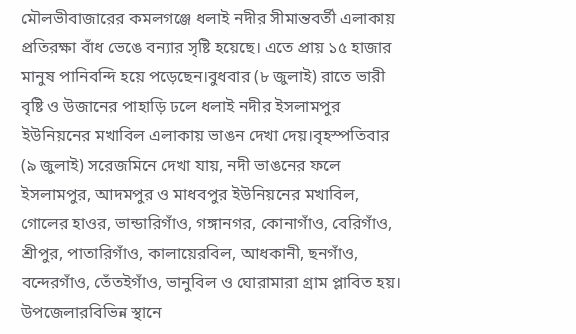মৌলভীবাজারের কমলগঞ্জে ধলাই নদীর সীমান্তবর্তী এলাকায় প্রতিরক্ষা বাঁধ ভেঙে বন্যার সৃষ্টি হয়েছে। এতে প্রায় ১৫ হাজার মানুষ পানিবন্দি হয়ে পড়েছেন।বুধবার (৮ জুলাই) রাতে ভারী বৃষ্টি ও উজানের পাহাড়ি ঢলে ধলাই নদীর ইসলামপুর ইউনিয়নের মখাবিল এলাকায় ভাঙন দেখা দেয়।বৃহস্পতিবার (৯ জুলাই) সরেজমিনে দেখা যায়, নদী ভাঙনের ফলে ইসলামপুর, আদমপুর ও মাধবপুর ইউনিয়নের মখাবিল, গোলের হাওর, ভান্ডারিগাঁও, গঙ্গানগর, কোনাগাঁও, বেরিগাঁও, শ্রীপুর, পাতারিগাঁও, কালায়েরবিল, আধকানী, ছনগাঁও, বন্দেরগাঁও, তেঁতইগাঁও, ভানুবিল ও ঘোরামারা গ্রাম প্লাবিত হয়।
উপজেলারবিভিন্ন স্থানে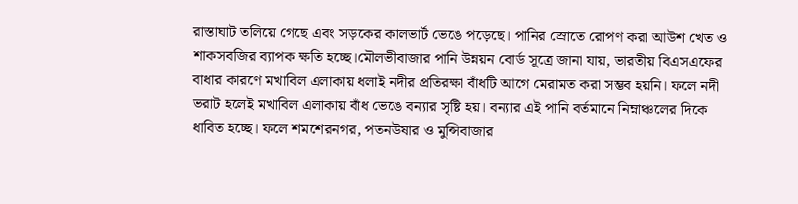রাস্তাঘাট তলিয়ে গেছে এবং সড়কের কালভার্ট ভেঙে পড়েছে। পানির স্রোতে রোপণ করা আউশ খেত ও শাকসবজির ব্যাপক ক্ষতি হচ্ছে।মৌলভীবাজার পানি উন্নয়ন বোর্ড সূত্রে জানা যায়, ভারতীয় বিএসএফের বাধার কারণে মখাবিল এলাকায় ধলাই নদীর প্রতিরক্ষা বাঁধটি আগে মেরামত করা সম্ভব হয়নি। ফলে নদী ভরাট হলেই মখাবিল এলাকায় বাঁধ ভেঙে বন্যার সৃষ্টি হয়। বন্যার এই পানি বর্তমানে নিম্নাঞ্চলের দিকে ধাবিত হচ্ছে। ফলে শমশেরনগর, পতনউষার ও মুন্সিবাজার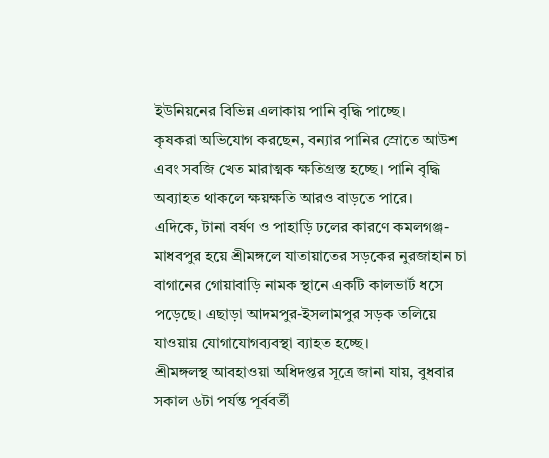ইউনিয়নের বিভিন্ন এলাকায় পানি বৃদ্ধি পাচ্ছে।
কৃষকরা অভিযোগ করছেন, বন্যার পানির স্রোতে আউশ এবং সবজি খেত মারাত্মক ক্ষতিগ্রস্ত হচ্ছে। পানি বৃদ্ধি অব্যাহত থাকলে ক্ষয়ক্ষতি আরও বাড়তে পারে।
এদিকে, টানা বর্ষণ ও পাহাড়ি ঢলের কারণে কমলগঞ্জ-মাধবপুর হয়ে শ্রীমঙ্গলে যাতায়াতের সড়কের নুরজাহান চা বাগানের গোয়াবাড়ি নামক স্থানে একটি কালভার্ট ধসে পড়েছে। এছাড়া আদমপুর-ইসলামপুর সড়ক তলিয়ে যাওয়ায় যোগাযোগব্যবস্থা ব্যাহত হচ্ছে।
শ্রীমঙ্গলস্থ আবহাওয়া অধিদপ্তর সূত্রে জানা যায়, বুধবার সকাল ৬টা পর্যন্ত পূর্ববর্তী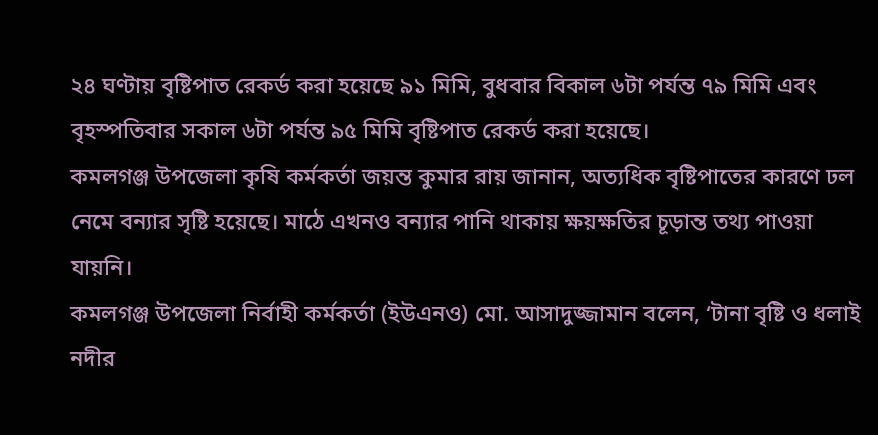২৪ ঘণ্টায় বৃষ্টিপাত রেকর্ড করা হয়েছে ৯১ মিমি, বুধবার বিকাল ৬টা পর্যন্ত ৭৯ মিমি এবং বৃহস্পতিবার সকাল ৬টা পর্যন্ত ৯৫ মিমি বৃষ্টিপাত রেকর্ড করা হয়েছে।
কমলগঞ্জ উপজেলা কৃষি কর্মকর্তা জয়ন্ত কুমার রায় জানান, অত্যধিক বৃষ্টিপাতের কারণে ঢল নেমে বন্যার সৃষ্টি হয়েছে। মাঠে এখনও বন্যার পানি থাকায় ক্ষয়ক্ষতির চূড়ান্ত তথ্য পাওয়া যায়নি।
কমলগঞ্জ উপজেলা নির্বাহী কর্মকর্তা (ইউএনও) মো. আসাদুজ্জামান বলেন, ‘টানা বৃষ্টি ও ধলাই নদীর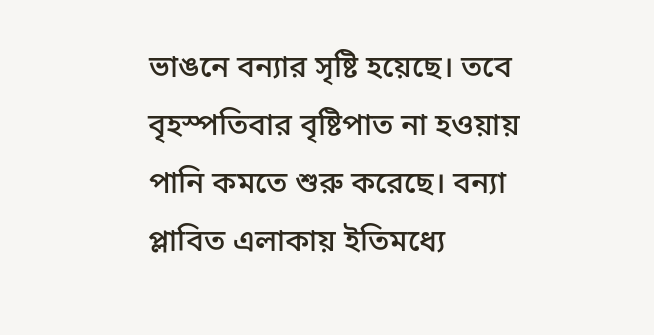ভাঙনে বন্যার সৃষ্টি হয়েছে। তবে বৃহস্পতিবার বৃষ্টিপাত না হওয়ায় পানি কমতে শুরু করেছে। বন্যা প্লাবিত এলাকায় ইতিমধ্যে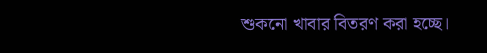শুকনো খাবার বিতরণ করা হচ্ছে।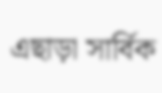এছাড়া সার্বিক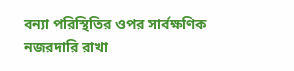বন্যা পরিস্থিতির ওপর সার্বক্ষণিক নজরদারি রাখা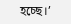হচ্ছে।’